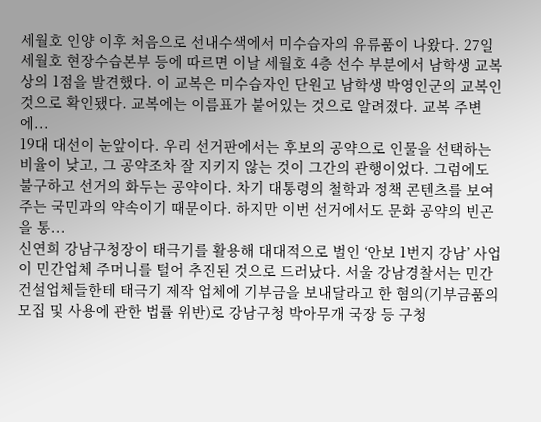세월호 인양 이후 처음으로 선내수색에서 미수습자의 유류품이 나왔다. 27일 세월호 현장수습본부 등에 따르면 이날 세월호 4층 선수 부분에서 남학생 교복 상의 1점을 발견했다. 이 교복은 미수습자인 단원고 남학생 박영인군의 교복인 것으로 확인됐다. 교복에는 이름표가 붙어있는 것으로 알려졌다. 교복 주변에...
19대 대선이 눈앞이다. 우리 선거판에서는 후보의 공약으로 인물을 선택하는 비율이 낮고, 그 공약조차 잘 지키지 않는 것이 그간의 관행이었다. 그럼에도 불구하고 선거의 화두는 공약이다. 차기 대통령의 철학과 정책 콘텐츠를 보여주는 국민과의 약속이기 때문이다. 하지만 이번 선거에서도 문화 공약의 빈곤을 통...
신연희 강남구청장이 태극기를 활용해 대대적으로 벌인 ‘안보 1번지 강남’ 사업이 민간업체 주머니를 털어 추진된 것으로 드러났다. 서울 강남경찰서는 민간 건설업체들한테 태극기 제작 업체에 기부금을 보내달라고 한 혐의(기부금품의 모집 및 사용에 관한 법률 위반)로 강남구청 박아무개 국장 등 구청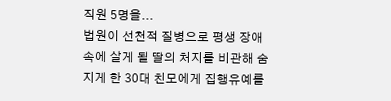직원 5명을...
법원이 선천적 질병으로 평생 장애 속에 살게 될 딸의 처지를 비관해 숨지게 한 30대 친모에게 집행유예를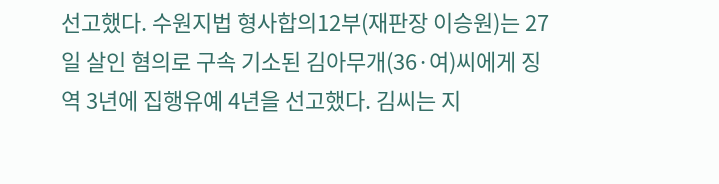선고했다. 수원지법 형사합의12부(재판장 이승원)는 27일 살인 혐의로 구속 기소된 김아무개(36·여)씨에게 징역 3년에 집행유예 4년을 선고했다. 김씨는 지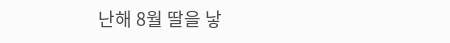난해 8월 딸을 낳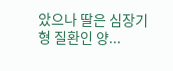았으나 딸은 심장기형 질환인 양...